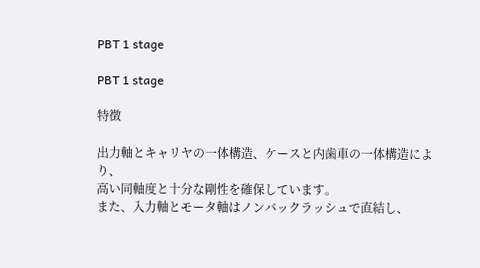PBT 1 stage

PBT 1 stage

特徴

出力軸とキャリヤの一体構造、ケースと内歯車の一体構造により、
高い同軸度と十分な剛性を確保しています。
また、入力軸とモータ軸はノンバックラッシュで直結し、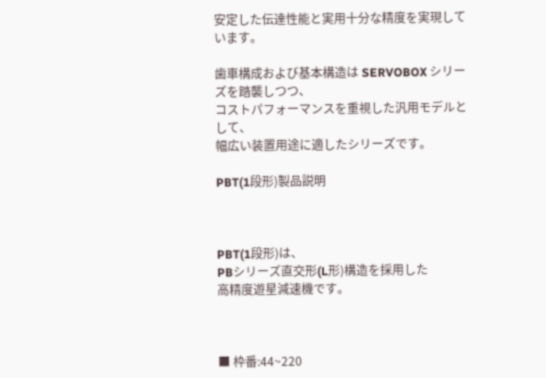安定した伝達性能と実用十分な精度を実現しています。

歯車構成および基本構造は SERVOBOX シリーズを踏襲しつつ、
コストパフォーマンスを重視した汎用モデルとして、
幅広い装置用途に適したシリーズです。

PBT(1段形)製品説明



PBT(1段形)は、
PBシリーズ直交形(L形)構造を採用した
高精度遊星減速機です。



■ 枠番:44~220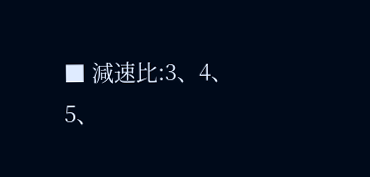■ 減速比:3、4、5、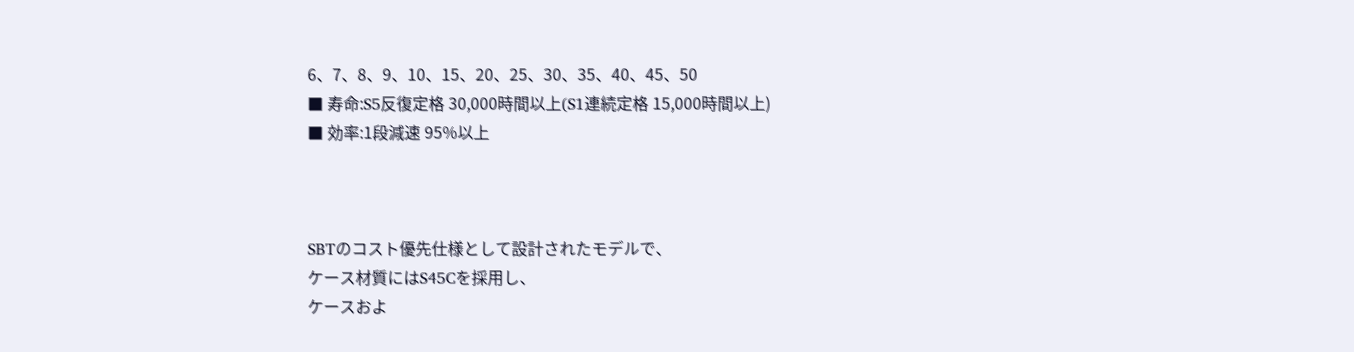6、7、8、9、10、15、20、25、30、35、40、45、50
■ 寿命:S5反復定格 30,000時間以上(S1連続定格 15,000時間以上)
■ 効率:1段減速 95%以上



SBTのコスト優先仕様として設計されたモデルで、
ケース材質にはS45Cを採用し、
ケースおよ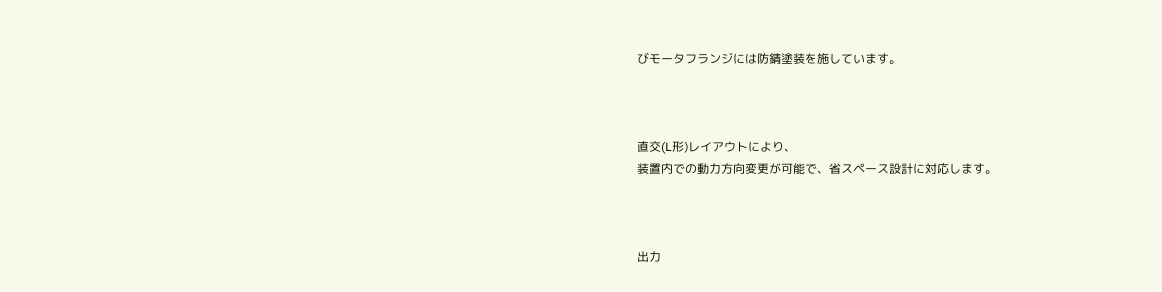びモータフランジには防錆塗装を施しています。



直交(L形)レイアウトにより、
装置内での動力方向変更が可能で、省スペース設計に対応します。



出力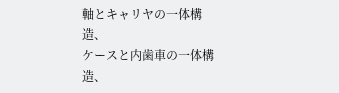軸とキャリヤの一体構造、
ケースと内歯車の一体構造、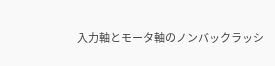入力軸とモータ軸のノンバックラッシ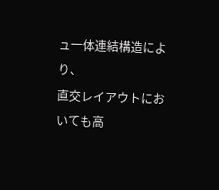ュ一体連結構造により、
直交レイアウトにおいても高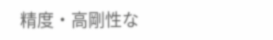精度・高剛性な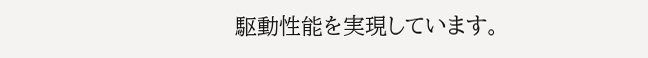駆動性能を実現しています。